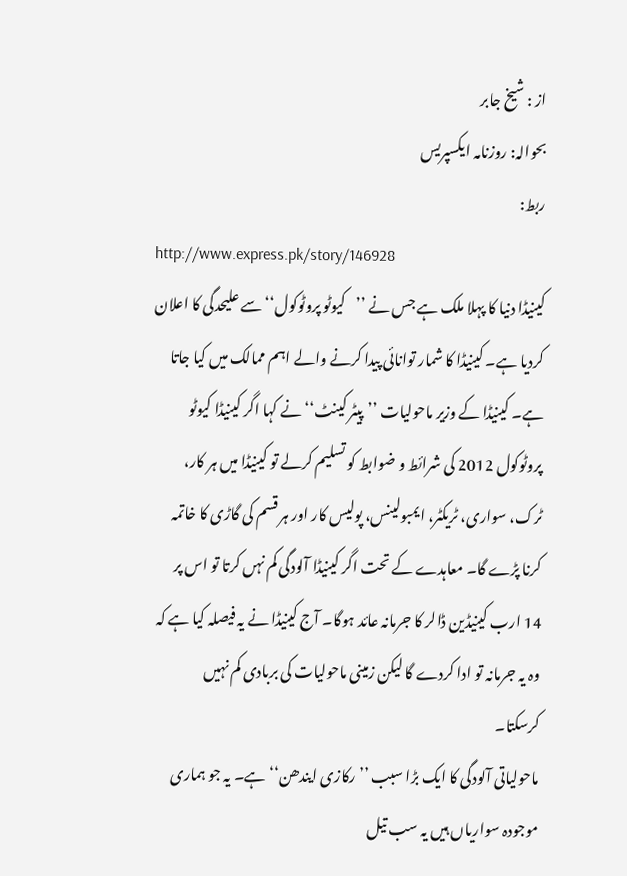از : شیخ جابر
بحوالہ: روزنامہ ایکسپریس
ربط:
http://www.express.pk/story/146928
کینیڈا دنیا کا پہلا ملک ہے جس نے ’’کیوٹو پروٹوکول‘‘ سے علیحدگی کا اعلان کردیا ہے۔ کینیڈا کا شمار توانائی پیدا کرنے والے اہم ممالک میں کیا جاتا ہے۔ کینیڈا کے وزیر ماحولیات ’’پیٹر کینٹ‘‘ نے کہا اگر کینیڈا کیوٹو پروٹوکول 2012 کی شرائط و ضوابط کو تسلیم کرلے تو کینیڈا میں ہر کار، ٹرک، سواری، ٹریکٹر، ایمبولینس، پولیس کار اور ہر قسم کی گاڑی کا خاتمہ کرنا پڑے گا۔ معاہدے کے تحت اگر کینیڈا آلودگی کم نہں کرتا تو اس پر 14 ارب کینیڈین ڈالر کا جرمانہ عائد ہوگا۔ آج کینیڈا نے یہ فیصلہ کیا ہے کہ وہ یہ جرمانہ تو ادا کردے گا لیکن زمینی ماحولیات کی بربادی کم نہیں کرسکتا۔
ماحولیاتی آلودگی کا ایک بڑا سبب ’’رکازی ایندھن‘‘ ہے۔ یہ جو ہماری موجودہ سواریاں ہیں یہ سب تیل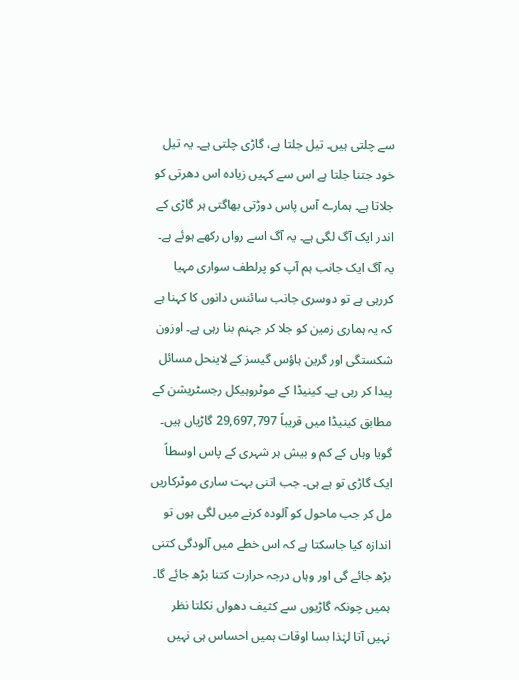سے چلتی ہیں۔ تیل جلتا ہے، گاڑی چلتی ہے۔ یہ تیل خود جتنا جلتا ہے اس سے کہیں زیادہ اس دھرتی کو جلاتا ہے۔ ہمارے آس پاس دوڑتی بھاگتی ہر گاڑی کے اندر ایک آگ لگی ہے۔ یہ آگ اسے رواں رکھے ہوئے ہے۔ یہ آگ ایک جانب ہم آپ کو پرلطف سواری مہیا کررہی ہے تو دوسری جانب سائنس دانوں کا کہنا ہے کہ یہ ہماری زمین کو جلا کر جہنم بنا رہی ہے۔ اوزون شکستگی اور گرین ہاؤس گیسز کے لاینحل مسائل پیدا کر رہی ہے۔ کینیڈا کے موٹروہیکل رجسٹریشن کے مطابق کینیڈا میں قریباً 29,697,797 گاڑیاں ہیں۔
گویا وہاں کے کم و بیش ہر شہری کے پاس اوسطاً ایک گاڑی تو ہے ہی۔ جب اتنی بہت ساری موٹرکاریں مل کر جب ماحول کو آلودہ کرنے میں لگی ہوں تو اندازہ کیا جاسکتا ہے کہ اس خطے میں آلودگی کتنی بڑھ جائے گی اور وہاں درجہ حرارت کتنا بڑھ جائے گا۔ ہمیں چونکہ گاڑیوں سے کثیف دھواں نکلتا نظر نہیں آتا لہٰذا بسا اوقات ہمیں احساس ہی نہیں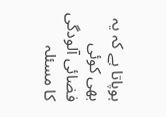ہوپاتا ہے کہ یہ بھی کوئی فضائی آلودگی کا مسئلہ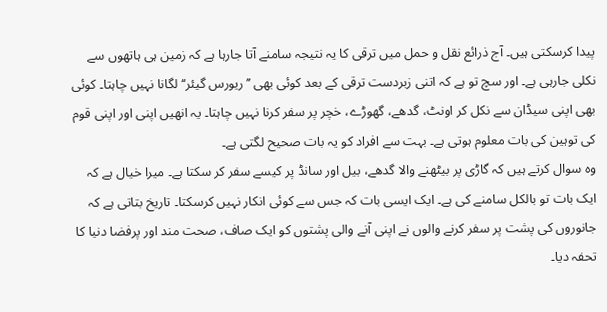پیدا کرسکتی ہیں۔ آج ذرائع نقل و حمل میں ترقی کا یہ نتیجہ سامنے آتا جارہا ہے کہ زمین ہی ہاتھوں سے نکلی جارہی ہے۔ اور سچ تو ہے کہ اتنی زبردست ترقی کے بعد کوئی بھی ’’ریورس گیئر‘‘ لگانا نہیں چاہتا۔ کوئی بھی اپنی سیڈان سے نکل کر اونٹ، گدھے، گھوڑے، خچر پر سفر کرنا نہیں چاہتا۔ یہ انھیں اپنی اور اپنی قوم کی توہین کی بات معلوم ہوتی ہے۔ بہت سے افراد کو یہ بات صحیح لگتی ہے۔
وہ سوال کرتے ہیں کہ گاڑی پر بیٹھنے والا گدھے، بیل اور سانڈ پر کیسے سفر کر سکتا ہے۔ میرا خیال ہے کہ ایک بات تو بالکل سامنے کی ہے۔ ایک ایسی بات کہ جس سے کوئی انکار نہیں کرسکتا۔ تاریخ بتاتی ہے کہ جانوروں کی پشت پر سفر کرنے والوں نے اپنی آنے والی پشتوں کو ایک صاف، صحت مند اور پرفضا دنیا کا تحفہ دیا۔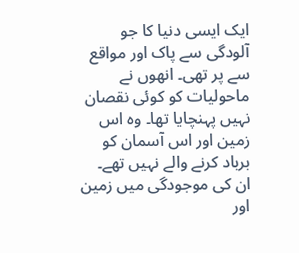ایک ایسی دنیا کا جو آلودگی سے پاک اور مواقع سے پر تھی۔ انھوں نے ماحولیات کو کوئی نقصان نہیں پہنچایا تھا۔ وہ اس زمین اور اس آسمان کو برباد کرنے والے نہیں تھے۔ ان کی موجودگی میں زمین اور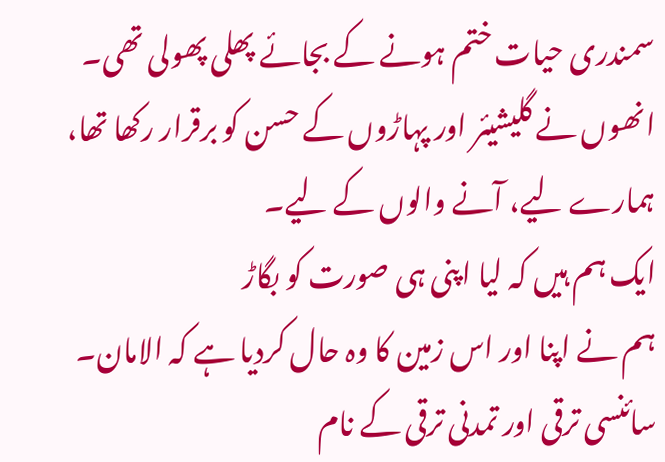سمندری حیات ختم ہونے کے بجائے پھلی پھولی تھی۔ انھوں نے گلیشیئر اور پہاڑوں کے حسن کو برقرار رکھا تھا، ہمارے لیے، آنے والوں کے لیے۔
ایک ہم ہیں کہ لیا اپنی ہی صورت کو بگاڑ
ہم نے اپنا اور اس زمین کا وہ حال کردیا ہے کہ الامان۔ سائنسی ترقی اور تمدنی ترقی کے نام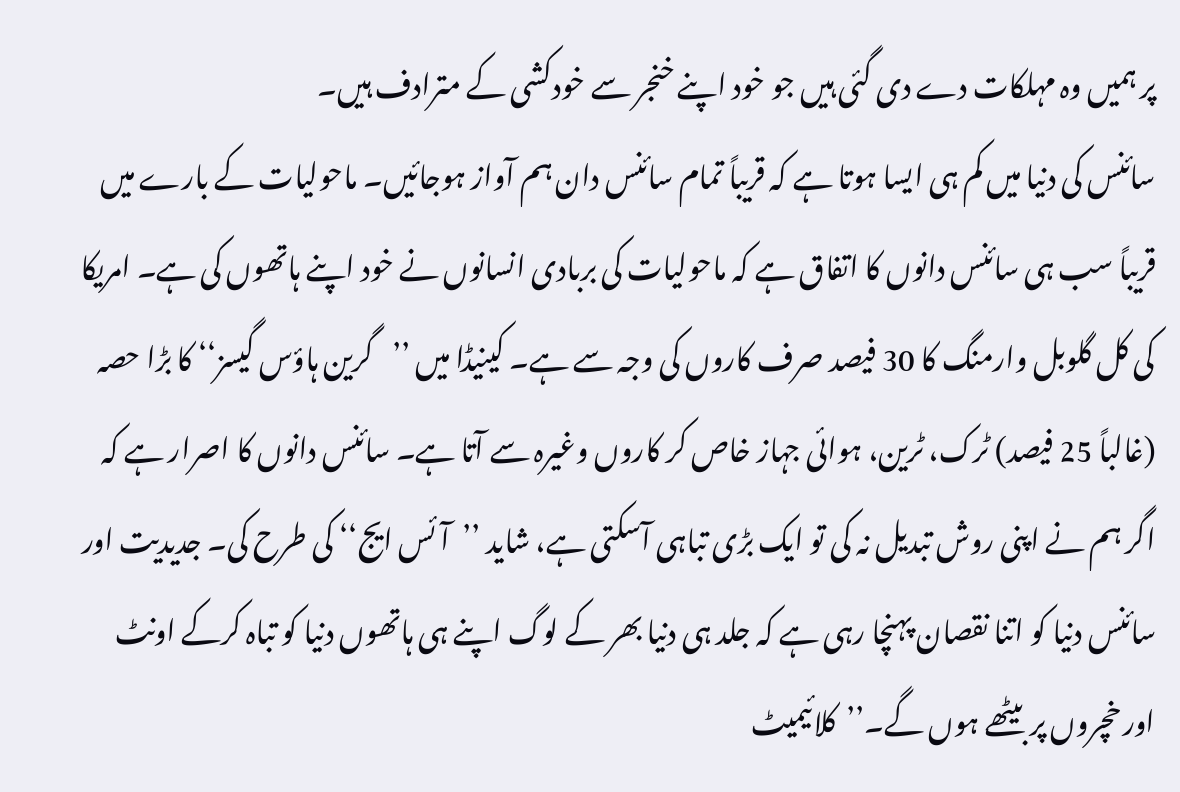پر ہمیں وہ مہلکات دے دی گئی ہیں جو خود اپنے خنجر سے خودکشی کے مترادف ہیں۔
سائنس کی دنیا میں کم ہی ایسا ہوتا ہے کہ قریباً تمام سائنس دان ہم آواز ہوجائیں۔ ماحولیات کے بارے میں قریباً سب ہی سائنس دانوں کا اتفاق ہے کہ ماحولیات کی بربادی انسانوں نے خود اپنے ہاتھوں کی ہے۔ امریکا کی کل گلوبل وارمنگ کا 30 فیصد صرف کاروں کی وجہ سے ہے۔ کینیڈا میں ’’گرین ہاؤس گیسز‘‘ کا بڑا حصہ (غالباً 25 فیصد) ٹرک، ٹرین، ہوائی جہاز خاص کر کاروں وغیرہ سے آتا ہے۔ سائنس دانوں کا اصرار ہے کہ اگر ہم نے اپنی روش تبدیل نہ کی تو ایک بڑی تباہی آسکتی ہے، شاید ’’آئس ایج‘‘ کی طرح کی۔ جدیدیت اور سائنس دنیا کو اتنا نقصان پہنچا رہی ہے کہ جلد ہی دنیا بھر کے لوگ اپنے ہی ہاتھوں دنیا کو تباہ کرکے اونٹ اور خچروں پر بیٹھے ہوں گے۔’’کلائیمیٹ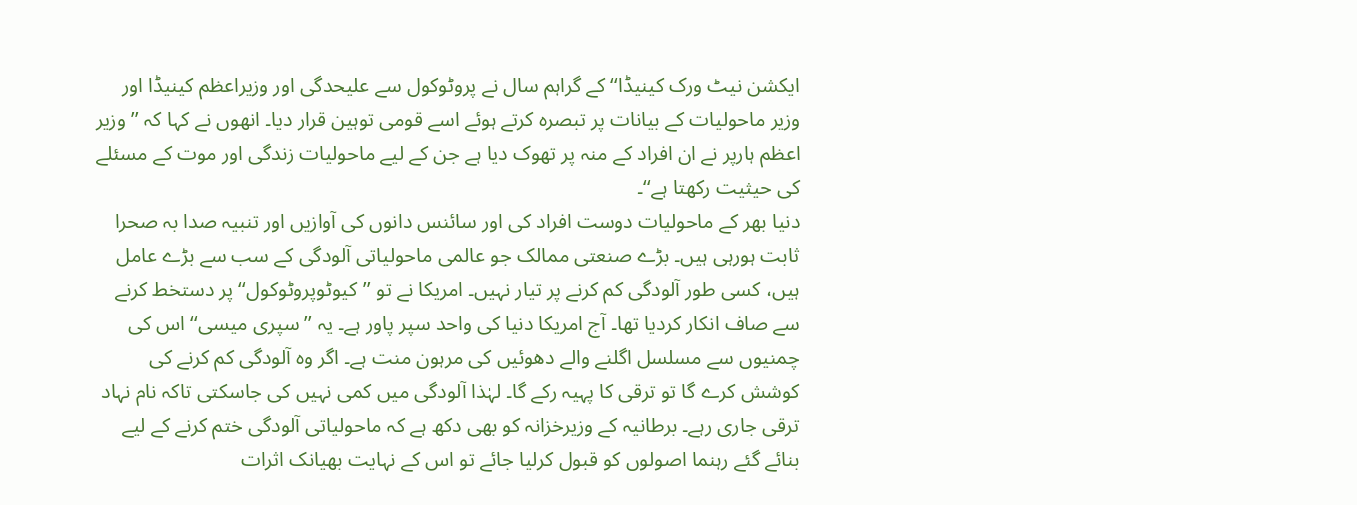ایکشن نیٹ ورک کینیڈا‘‘ کے گراہم سال نے پروٹوکول سے علیحدگی اور وزیراعظم کینیڈا اور وزیر ماحولیات کے بیانات پر تبصرہ کرتے ہوئے اسے قومی توہین قرار دیا۔ انھوں نے کہا کہ ’’وزیر اعظم ہارپر نے ان افراد کے منہ پر تھوک دیا ہے جن کے لیے ماحولیات زندگی اور موت کے مسئلے کی حیثیت رکھتا ہے‘‘۔
دنیا بھر کے ماحولیات دوست افراد کی اور سائنس دانوں کی آوازیں اور تنبیہ صدا بہ صحرا ثابت ہورہی ہیں۔ بڑے صنعتی ممالک جو عالمی ماحولیاتی آلودگی کے سب سے بڑے عامل ہیں، کسی طور آلودگی کم کرنے پر تیار نہیں۔ امریکا نے تو ’’کیوٹوپروٹوکول‘‘ پر دستخط کرنے سے صاف انکار کردیا تھا۔ آج امریکا دنیا کی واحد سپر پاور ہے۔ یہ ’’سپری میسی‘‘ اس کی چمنیوں سے مسلسل اگلنے والے دھوئیں کی مرہون منت ہے۔ اگر وہ آلودگی کم کرنے کی کوشش کرے گا تو ترقی کا پہیہ رکے گا۔ لہٰذا آلودگی میں کمی نہیں کی جاسکتی تاکہ نام نہاد ترقی جاری رہے۔ برطانیہ کے وزیرخزانہ کو بھی دکھ ہے کہ ماحولیاتی آلودگی ختم کرنے کے لیے بنائے گئے رہنما اصولوں کو قبول کرلیا جائے تو اس کے نہایت بھیانک اثرات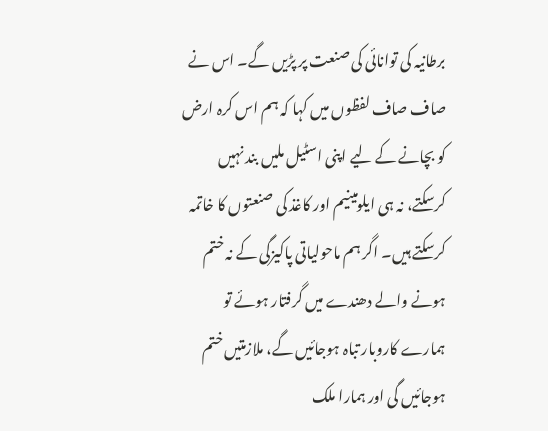برطانیہ کی توانائی کی صنعت پر پڑیں گے۔ اس نے صاف صاف لفظوں میں کہا کہ ہم اس کرہ ارض کو بچانے کے لیے اپنی اسٹیل ملیں بند نہیں کرسکتے، نہ ہی ایلومینیم اور کاغذ کی صنعتوں کا خاتمہ کرسکتے ہیں۔ اگر ہم ماحولیاتی پاکیزگی کے نہ ختم ہونے والے دھندے میں گرفتار ہوئے تو ہمارے کاروبار تباہ ہوجائیں گے، ملازمتیں ختم ہوجائیں گی اور ہمارا ملک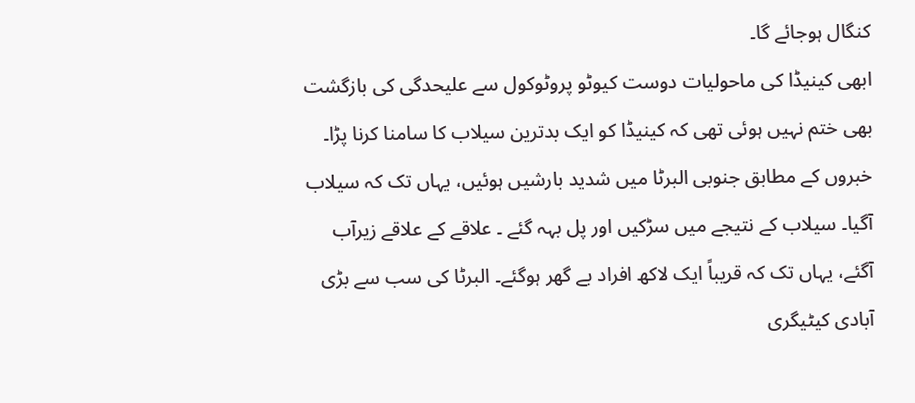کنگال ہوجائے گا۔
ابھی کینیڈا کی ماحولیات دوست کیوٹو پروٹوکول سے علیحدگی کی بازگشت بھی ختم نہیں ہوئی تھی کہ کینیڈا کو ایک بدترین سیلاب کا سامنا کرنا پڑا۔ خبروں کے مطابق جنوبی البرٹا میں شدید بارشیں ہوئیں، یہاں تک کہ سیلاب آگیا۔ سیلاب کے نتیجے میں سڑکیں اور پل بہہ گئے ۔ علاقے کے علاقے زیرآب آگئے، یہاں تک کہ قریباً ایک لاکھ افراد بے گھر ہوگئے۔ البرٹا کی سب سے بڑی آبادی کیٹیگری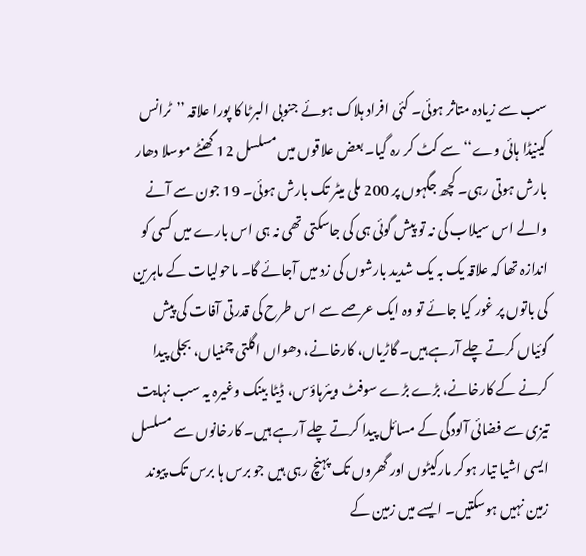سب سے زیادہ متاثر ہوئی۔ کئی افراد ہلاک ہوئے جنوبی البرٹا کا پورا علاقہ ’’ٹرانس کینیڈا ہائی وے‘‘ سے کٹ کر رہ گیا۔ بعض علاقوں میں مسلسل 12 گھنٹے موسلا دھار بارش ہوتی رہی۔ کچھ جگہوں پر 200 ملی میٹر تک بارش ہوئی۔ 19 جون سے آنے والے اس سیلاب کی نہ تو پیش گوئی ہی کی جاسکتی تھی نہ ہی اس بارے میں کسی کو اندازہ تھا کہ علاقہ یک بہ یک شدید بارشوں کی زد میں آجائے گا۔ ماحولیات کے ماہرین کی باتوں پر غور کیا جائے تو وہ ایک عرصے سے اس طرح کی قدرتی آفات کی پیش گوئیاں کرتے چلے آرہے ہیں۔ گاڑیاں، کارخانے، دھواں اگلتی چمنیاں، بجلی پیدا کرنے کے کارخانے، بڑے بڑے سوفٹ ویئرہاؤس، ڈیٹا بینک وغیرہ یہ سب نہایت تیزی سے فضائی آلودگی کے مسائل پیدا کرتے چلے آرہے ہیں۔ کارخانوں سے مسلسل ایسی اشیا تیار ہوکر مارکیٹوں اور گھروں تک پہنچ رہی ہیں جو برس ہا برس تک پیوند زمین نہیں ہوسکتیں۔ ایسے میں زمین کے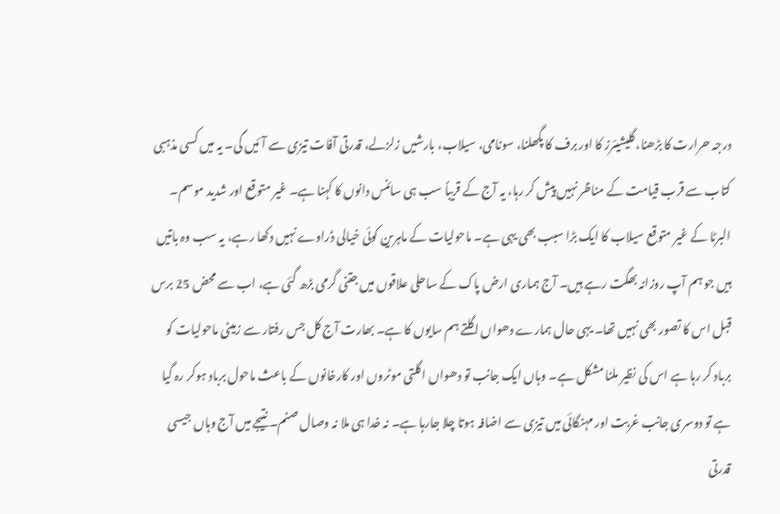درجہ حرارت کا بڑھنا، گلیشیئرز کا اور برف کا پگھلنا، سونامی، سیلاب، بارشیں زلزلے، قدرتی آفات تیزی سے آئیں گی۔ یہ میں کسی مذہبی کتاب سے قرب قیامت کے مناظر نہیں پیش کر رہا، یہ آج کے قریباً سب ہی سائنس دانوں کا کہنا ہے۔ غیر متوقع اور شدید موسم۔ البرٹا کے غیر متوقع سیلاب کا ایک بڑا سبب بھی یہی ہے۔ ماحولیات کے ماہرین کوئی خیالی ڈراوے نہیں دکھا رہے، یہ سب وہ باتیں ہیں جو ہم آپ روزانہ بھگت رہے ہیں۔ آج ہماری ارض پاک کے ساحلی علاقوں میں جتنی گرمی بڑھ گئی ہے، اب سے محض 25 برس قبل اس کا تصور بھی نہیں تھا۔ یہی حال ہمارے دھواں اگلتے ہم سایوں کا ہے۔ بھارت آج کل جس رفتار سے زمینی ماحولیات کو برباد کر رہا ہے اس کی نظیر ملنا مشکل ہے۔ وہاں ایک جانب تو دھواں اگلتی موٹروں اور کارخانوں کے باعث ماحول برباد ہوکر رہ گیا ہے تو دوسری جانب غربت اور مہنگائی میں تیزی سے اضافہ ہوتا چلا جارہا ہے۔ نہ خدا ہی ملا نہ وصال صنم۔ نتیجے میں آج وہاں جیسی قدرتی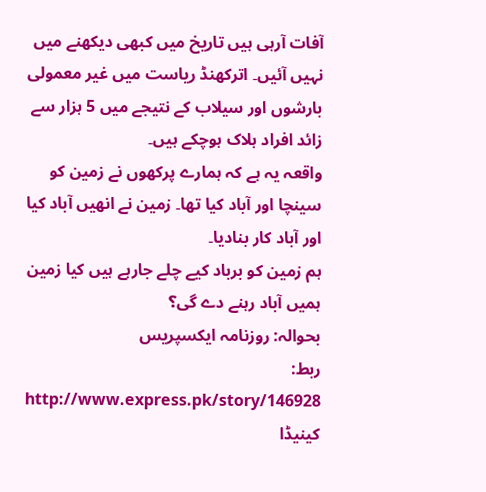آفات آرہی ہیں تاریخ میں کبھی دیکھنے میں نہیں آئیں۔ اترکھنڈ ریاست میں غیر معمولی بارشوں اور سیلاب کے نتیجے میں 5 ہزار سے زائد افراد ہلاک ہوچکے ہیں۔
واقعہ یہ ہے کہ ہمارے پرکھوں نے زمین کو سینچا اور آباد کیا تھا۔ زمین نے انھیں آباد کیا اور آباد کار بنادیا۔
ہم زمین کو برباد کیے چلے جارہے ہیں کیا زمین ہمیں آباد رہنے دے گی؟
بحوالہ: روزنامہ ایکسپریس
ربط:
http://www.express.pk/story/146928
کینیڈا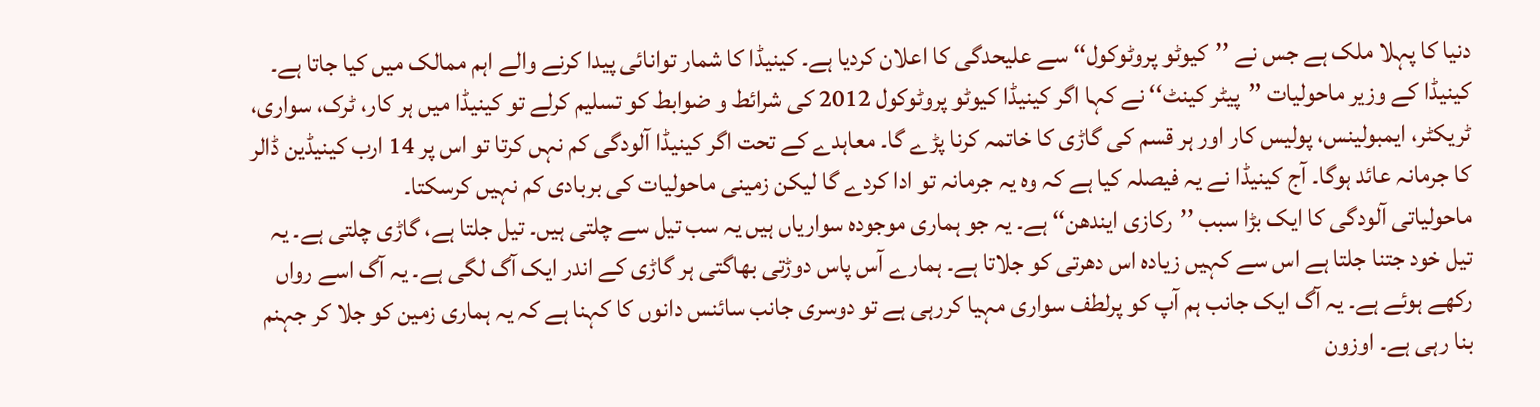دنیا کا پہلا ملک ہے جس نے ’’کیوٹو پروٹوکول‘‘ سے علیحدگی کا اعلان کردیا ہے۔ کینیڈا کا شمار توانائی پیدا کرنے والے اہم ممالک میں کیا جاتا ہے۔ کینیڈا کے وزیر ماحولیات ’’پیٹر کینٹ‘‘ نے کہا اگر کینیڈا کیوٹو پروٹوکول 2012 کی شرائط و ضوابط کو تسلیم کرلے تو کینیڈا میں ہر کار، ٹرک، سواری، ٹریکٹر، ایمبولینس، پولیس کار اور ہر قسم کی گاڑی کا خاتمہ کرنا پڑے گا۔ معاہدے کے تحت اگر کینیڈا آلودگی کم نہں کرتا تو اس پر 14 ارب کینیڈین ڈالر کا جرمانہ عائد ہوگا۔ آج کینیڈا نے یہ فیصلہ کیا ہے کہ وہ یہ جرمانہ تو ادا کردے گا لیکن زمینی ماحولیات کی بربادی کم نہیں کرسکتا۔
ماحولیاتی آلودگی کا ایک بڑا سبب ’’رکازی ایندھن‘‘ ہے۔ یہ جو ہماری موجودہ سواریاں ہیں یہ سب تیل سے چلتی ہیں۔ تیل جلتا ہے، گاڑی چلتی ہے۔ یہ تیل خود جتنا جلتا ہے اس سے کہیں زیادہ اس دھرتی کو جلاتا ہے۔ ہمارے آس پاس دوڑتی بھاگتی ہر گاڑی کے اندر ایک آگ لگی ہے۔ یہ آگ اسے رواں رکھے ہوئے ہے۔ یہ آگ ایک جانب ہم آپ کو پرلطف سواری مہیا کررہی ہے تو دوسری جانب سائنس دانوں کا کہنا ہے کہ یہ ہماری زمین کو جلا کر جہنم بنا رہی ہے۔ اوزون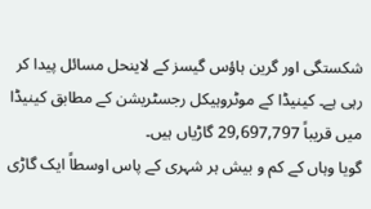شکستگی اور گرین ہاؤس گیسز کے لاینحل مسائل پیدا کر رہی ہے۔ کینیڈا کے موٹروہیکل رجسٹریشن کے مطابق کینیڈا میں قریباً 29,697,797 گاڑیاں ہیں۔
گویا وہاں کے کم و بیش ہر شہری کے پاس اوسطاً ایک گاڑی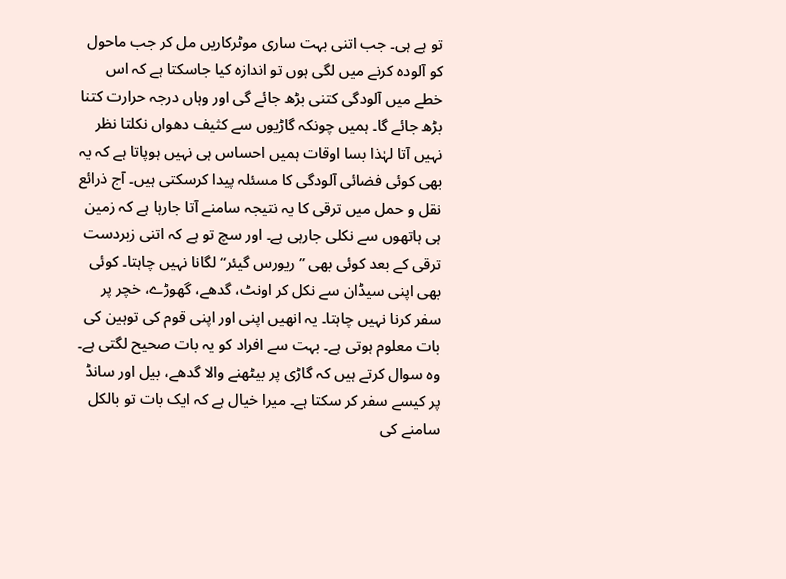تو ہے ہی۔ جب اتنی بہت ساری موٹرکاریں مل کر جب ماحول کو آلودہ کرنے میں لگی ہوں تو اندازہ کیا جاسکتا ہے کہ اس خطے میں آلودگی کتنی بڑھ جائے گی اور وہاں درجہ حرارت کتنا بڑھ جائے گا۔ ہمیں چونکہ گاڑیوں سے کثیف دھواں نکلتا نظر نہیں آتا لہٰذا بسا اوقات ہمیں احساس ہی نہیں ہوپاتا ہے کہ یہ بھی کوئی فضائی آلودگی کا مسئلہ پیدا کرسکتی ہیں۔ آج ذرائع نقل و حمل میں ترقی کا یہ نتیجہ سامنے آتا جارہا ہے کہ زمین ہی ہاتھوں سے نکلی جارہی ہے۔ اور سچ تو ہے کہ اتنی زبردست ترقی کے بعد کوئی بھی ’’ریورس گیئر‘‘ لگانا نہیں چاہتا۔ کوئی بھی اپنی سیڈان سے نکل کر اونٹ، گدھے، گھوڑے، خچر پر سفر کرنا نہیں چاہتا۔ یہ انھیں اپنی اور اپنی قوم کی توہین کی بات معلوم ہوتی ہے۔ بہت سے افراد کو یہ بات صحیح لگتی ہے۔
وہ سوال کرتے ہیں کہ گاڑی پر بیٹھنے والا گدھے، بیل اور سانڈ پر کیسے سفر کر سکتا ہے۔ میرا خیال ہے کہ ایک بات تو بالکل سامنے کی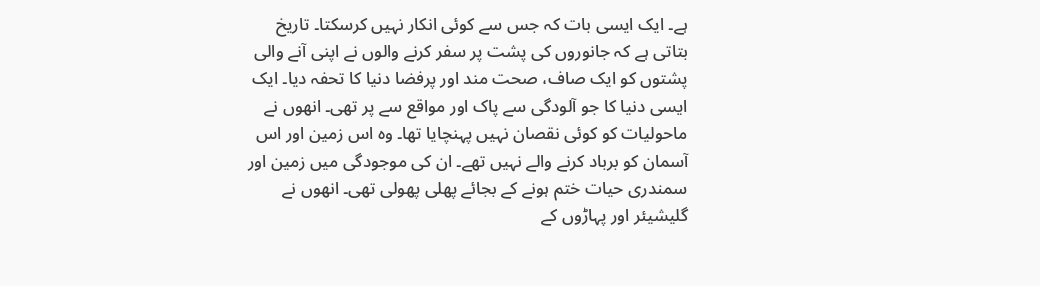ہے۔ ایک ایسی بات کہ جس سے کوئی انکار نہیں کرسکتا۔ تاریخ بتاتی ہے کہ جانوروں کی پشت پر سفر کرنے والوں نے اپنی آنے والی پشتوں کو ایک صاف، صحت مند اور پرفضا دنیا کا تحفہ دیا۔ ایک ایسی دنیا کا جو آلودگی سے پاک اور مواقع سے پر تھی۔ انھوں نے ماحولیات کو کوئی نقصان نہیں پہنچایا تھا۔ وہ اس زمین اور اس آسمان کو برباد کرنے والے نہیں تھے۔ ان کی موجودگی میں زمین اور سمندری حیات ختم ہونے کے بجائے پھلی پھولی تھی۔ انھوں نے گلیشیئر اور پہاڑوں کے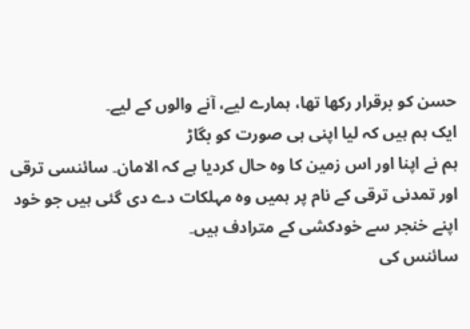حسن کو برقرار رکھا تھا، ہمارے لیے، آنے والوں کے لیے۔
ایک ہم ہیں کہ لیا اپنی ہی صورت کو بگاڑ
ہم نے اپنا اور اس زمین کا وہ حال کردیا ہے کہ الامان۔ سائنسی ترقی اور تمدنی ترقی کے نام پر ہمیں وہ مہلکات دے دی گئی ہیں جو خود اپنے خنجر سے خودکشی کے مترادف ہیں۔
سائنس کی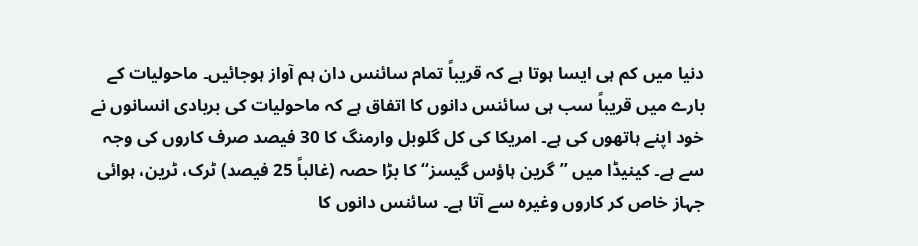دنیا میں کم ہی ایسا ہوتا ہے کہ قریباً تمام سائنس دان ہم آواز ہوجائیں۔ ماحولیات کے بارے میں قریباً سب ہی سائنس دانوں کا اتفاق ہے کہ ماحولیات کی بربادی انسانوں نے خود اپنے ہاتھوں کی ہے۔ امریکا کی کل گلوبل وارمنگ کا 30 فیصد صرف کاروں کی وجہ سے ہے۔ کینیڈا میں ’’گرین ہاؤس گیسز‘‘ کا بڑا حصہ (غالباً 25 فیصد) ٹرک، ٹرین، ہوائی جہاز خاص کر کاروں وغیرہ سے آتا ہے۔ سائنس دانوں کا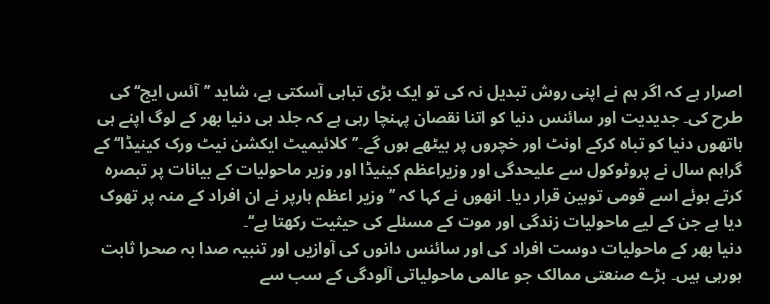اصرار ہے کہ اگر ہم نے اپنی روش تبدیل نہ کی تو ایک بڑی تباہی آسکتی ہے، شاید ’’آئس ایج‘‘ کی طرح کی۔ جدیدیت اور سائنس دنیا کو اتنا نقصان پہنچا رہی ہے کہ جلد ہی دنیا بھر کے لوگ اپنے ہی ہاتھوں دنیا کو تباہ کرکے اونٹ اور خچروں پر بیٹھے ہوں گے۔’’کلائیمیٹ ایکشن نیٹ ورک کینیڈا‘‘ کے گراہم سال نے پروٹوکول سے علیحدگی اور وزیراعظم کینیڈا اور وزیر ماحولیات کے بیانات پر تبصرہ کرتے ہوئے اسے قومی توہین قرار دیا۔ انھوں نے کہا کہ ’’وزیر اعظم ہارپر نے ان افراد کے منہ پر تھوک دیا ہے جن کے لیے ماحولیات زندگی اور موت کے مسئلے کی حیثیت رکھتا ہے‘‘۔
دنیا بھر کے ماحولیات دوست افراد کی اور سائنس دانوں کی آوازیں اور تنبیہ صدا بہ صحرا ثابت ہورہی ہیں۔ بڑے صنعتی ممالک جو عالمی ماحولیاتی آلودگی کے سب سے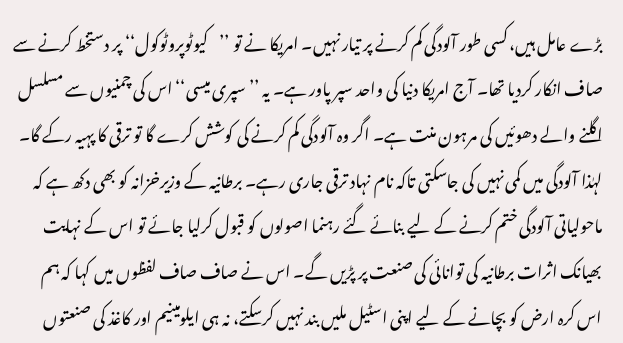بڑے عامل ہیں، کسی طور آلودگی کم کرنے پر تیار نہیں۔ امریکا نے تو ’’کیوٹوپروٹوکول‘‘ پر دستخط کرنے سے صاف انکار کردیا تھا۔ آج امریکا دنیا کی واحد سپر پاور ہے۔ یہ ’’سپری میسی‘‘ اس کی چمنیوں سے مسلسل اگلنے والے دھوئیں کی مرہون منت ہے۔ اگر وہ آلودگی کم کرنے کی کوشش کرے گا تو ترقی کا پہیہ رکے گا۔ لہٰذا آلودگی میں کمی نہیں کی جاسکتی تاکہ نام نہاد ترقی جاری رہے۔ برطانیہ کے وزیرخزانہ کو بھی دکھ ہے کہ ماحولیاتی آلودگی ختم کرنے کے لیے بنائے گئے رہنما اصولوں کو قبول کرلیا جائے تو اس کے نہایت بھیانک اثرات برطانیہ کی توانائی کی صنعت پر پڑیں گے۔ اس نے صاف صاف لفظوں میں کہا کہ ہم اس کرہ ارض کو بچانے کے لیے اپنی اسٹیل ملیں بند نہیں کرسکتے، نہ ہی ایلومینیم اور کاغذ کی صنعتوں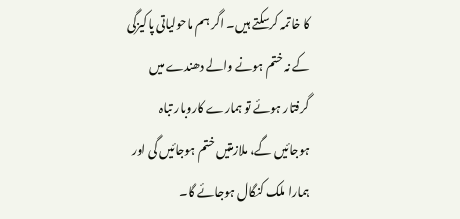کا خاتمہ کرسکتے ہیں۔ اگر ہم ماحولیاتی پاکیزگی کے نہ ختم ہونے والے دھندے میں گرفتار ہوئے تو ہمارے کاروبار تباہ ہوجائیں گے، ملازمتیں ختم ہوجائیں گی اور ہمارا ملک کنگال ہوجائے گا۔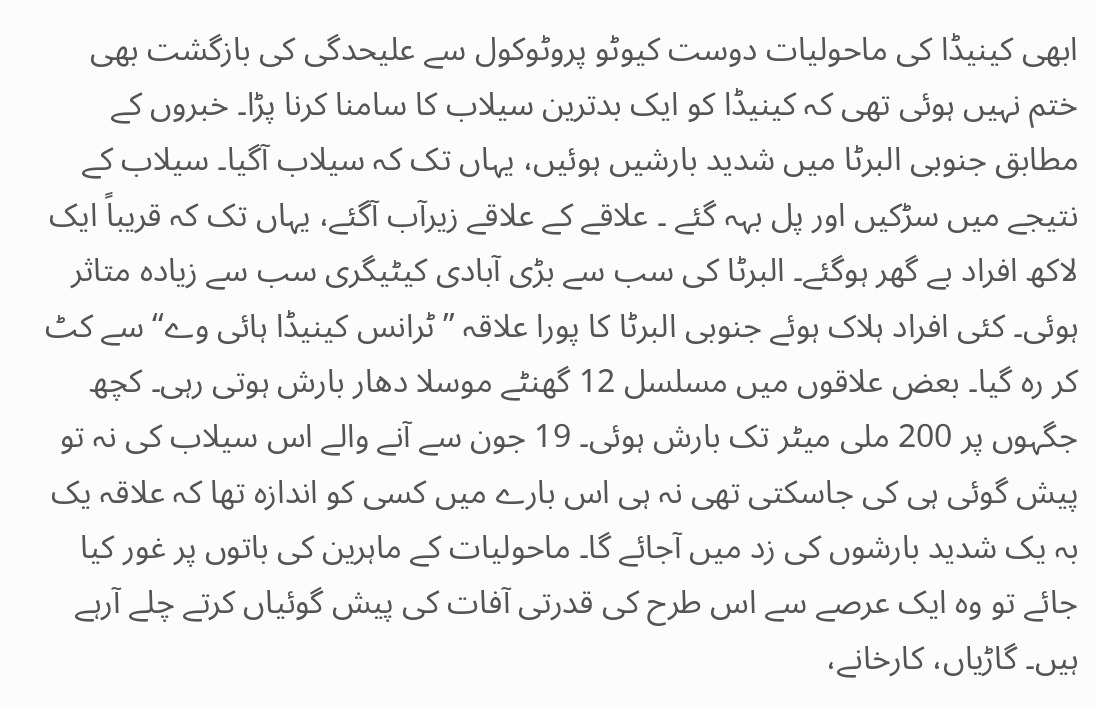ابھی کینیڈا کی ماحولیات دوست کیوٹو پروٹوکول سے علیحدگی کی بازگشت بھی ختم نہیں ہوئی تھی کہ کینیڈا کو ایک بدترین سیلاب کا سامنا کرنا پڑا۔ خبروں کے مطابق جنوبی البرٹا میں شدید بارشیں ہوئیں، یہاں تک کہ سیلاب آگیا۔ سیلاب کے نتیجے میں سڑکیں اور پل بہہ گئے ۔ علاقے کے علاقے زیرآب آگئے، یہاں تک کہ قریباً ایک لاکھ افراد بے گھر ہوگئے۔ البرٹا کی سب سے بڑی آبادی کیٹیگری سب سے زیادہ متاثر ہوئی۔ کئی افراد ہلاک ہوئے جنوبی البرٹا کا پورا علاقہ ’’ٹرانس کینیڈا ہائی وے‘‘ سے کٹ کر رہ گیا۔ بعض علاقوں میں مسلسل 12 گھنٹے موسلا دھار بارش ہوتی رہی۔ کچھ جگہوں پر 200 ملی میٹر تک بارش ہوئی۔ 19 جون سے آنے والے اس سیلاب کی نہ تو پیش گوئی ہی کی جاسکتی تھی نہ ہی اس بارے میں کسی کو اندازہ تھا کہ علاقہ یک بہ یک شدید بارشوں کی زد میں آجائے گا۔ ماحولیات کے ماہرین کی باتوں پر غور کیا جائے تو وہ ایک عرصے سے اس طرح کی قدرتی آفات کی پیش گوئیاں کرتے چلے آرہے ہیں۔ گاڑیاں، کارخانے،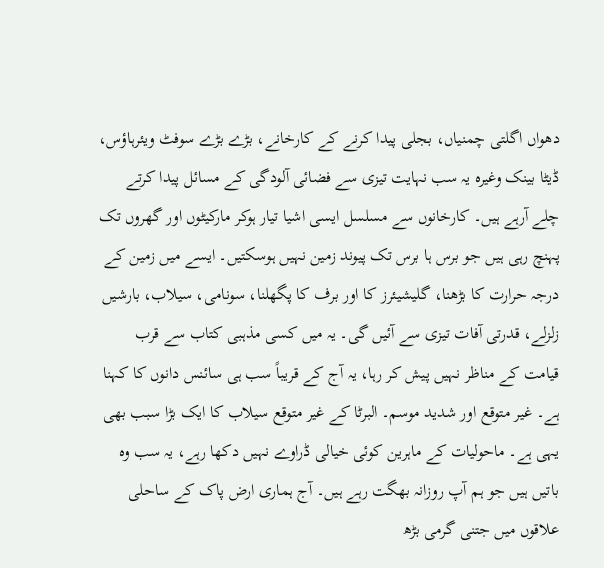دھواں اگلتی چمنیاں، بجلی پیدا کرنے کے کارخانے، بڑے بڑے سوفٹ ویئرہاؤس، ڈیٹا بینک وغیرہ یہ سب نہایت تیزی سے فضائی آلودگی کے مسائل پیدا کرتے چلے آرہے ہیں۔ کارخانوں سے مسلسل ایسی اشیا تیار ہوکر مارکیٹوں اور گھروں تک پہنچ رہی ہیں جو برس ہا برس تک پیوند زمین نہیں ہوسکتیں۔ ایسے میں زمین کے درجہ حرارت کا بڑھنا، گلیشیئرز کا اور برف کا پگھلنا، سونامی، سیلاب، بارشیں زلزلے، قدرتی آفات تیزی سے آئیں گی۔ یہ میں کسی مذہبی کتاب سے قرب قیامت کے مناظر نہیں پیش کر رہا، یہ آج کے قریباً سب ہی سائنس دانوں کا کہنا ہے۔ غیر متوقع اور شدید موسم۔ البرٹا کے غیر متوقع سیلاب کا ایک بڑا سبب بھی یہی ہے۔ ماحولیات کے ماہرین کوئی خیالی ڈراوے نہیں دکھا رہے، یہ سب وہ باتیں ہیں جو ہم آپ روزانہ بھگت رہے ہیں۔ آج ہماری ارض پاک کے ساحلی علاقوں میں جتنی گرمی بڑھ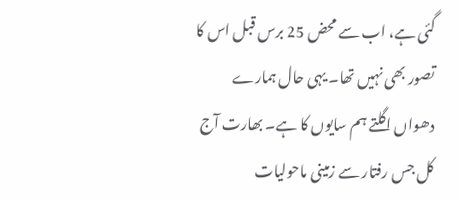گئی ہے، اب سے محض 25 برس قبل اس کا تصور بھی نہیں تھا۔ یہی حال ہمارے دھواں اگلتے ہم سایوں کا ہے۔ بھارت آج کل جس رفتار سے زمینی ماحولیات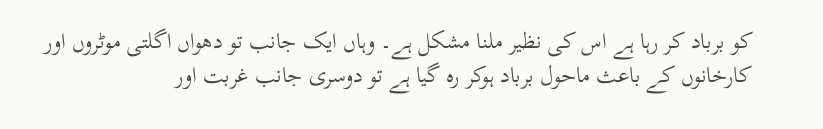کو برباد کر رہا ہے اس کی نظیر ملنا مشکل ہے۔ وہاں ایک جانب تو دھواں اگلتی موٹروں اور کارخانوں کے باعث ماحول برباد ہوکر رہ گیا ہے تو دوسری جانب غربت اور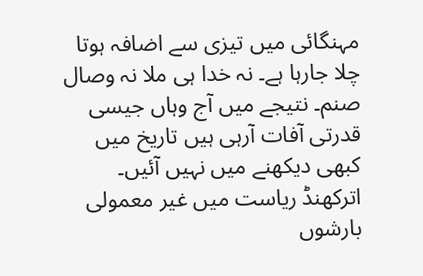مہنگائی میں تیزی سے اضافہ ہوتا چلا جارہا ہے۔ نہ خدا ہی ملا نہ وصال صنم۔ نتیجے میں آج وہاں جیسی قدرتی آفات آرہی ہیں تاریخ میں کبھی دیکھنے میں نہیں آئیں۔ اترکھنڈ ریاست میں غیر معمولی بارشوں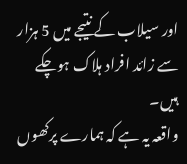اور سیلاب کے نتیجے میں 5 ہزار سے زائد افراد ہلاک ہوچکے ہیں۔
واقعہ یہ ہے کہ ہمارے پرکھوں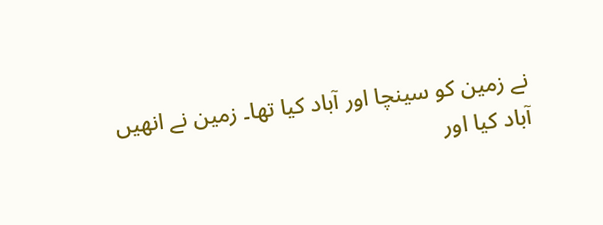نے زمین کو سینچا اور آباد کیا تھا۔ زمین نے انھیں آباد کیا اور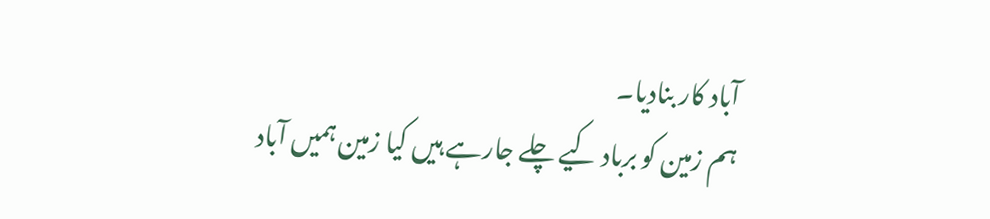آباد کار بنادیا۔
ہم زمین کو برباد کیے چلے جارہے ہیں کیا زمین ہمیں آباد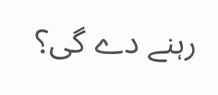رہنے دے گی؟